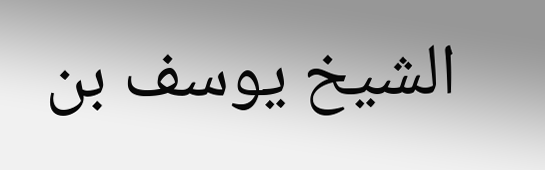الشيخ يوسف بن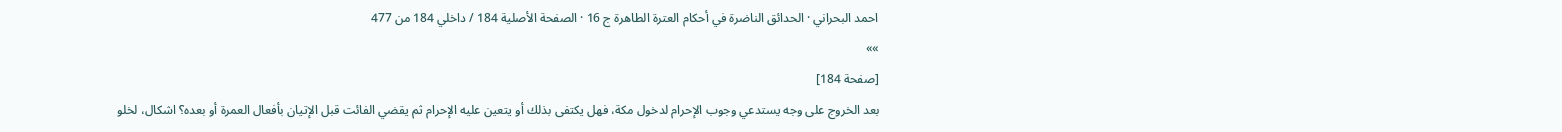احمد البحراني · الحدائق الناضرة في أحكام العترة الطاهرة ج 16 · الصفحة الأصلية 184 / داخلي 184 من 477
»»
[صفحة 184]
بعد الخروج على وجه يستدعي وجوب الإحرام لدخول مكة، فهل يكتفى بذلك أو يتعين عليه الإحرام ثم يقضي الفائت قبل الإتيان بأفعال العمرة أو بعده؟ اشكال، لخلو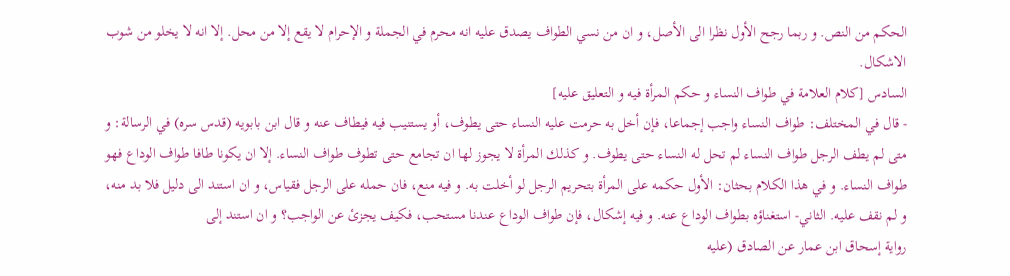الحكم من النص. و ربما رجح الأول نظرا الى الأصل، و ان من نسي الطواف يصدق عليه انه محرم في الجملة و الإحرام لا يقع إلا من محل. إلا انه لا يخلو من شوب الاشكال.
السادس [كلام العلامة في طواف النساء و حكم المرأة فيه و التعليق عليه]
- قال في المختلف: طواف النساء واجب إجماعا، فإن أخل به حرمت عليه النساء حتى يطوف، أو يستنيب فيه فيطاف عنه و قال ابن بابويه (قدس سره) في الرسالة: و متى لم يطف الرجل طواف النساء لم تحل له النساء حتى يطوف. و كذلك المرأة لا يجوز لها ان تجامع حتى تطوف طواف النساء. إلا ان يكونا طافا طواف الوداع فهو طواف النساء. و في هذا الكلام بحثان: الأول حكمه على المرأة بتحريم الرجل لو أخلت به. و فيه منع، فان حمله على الرجل فقياس، و ان استند الى دليل فلا بد منه، و لم نقف عليه. الثاني- استغناؤه بطواف الوداع عنه. و فيه إشكال، فإن طواف الوداع عندنا مستحب، فكيف يجزئ عن الواجب؟ و ان استند إلى
رواية إسحاق ابن عمار عن الصادق (عليه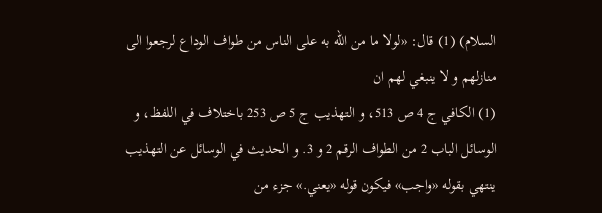السلام) (1) قال: «لولا ما من الله به على الناس من طواف الوداع لرجعوا الى منازلهم و لا ينبغي لهم ان
(1) الكافي ج 4 ص 513، و التهذيب ج 5 ص 253 باختلاف في اللفظ، و الوسائل الباب 2 من الطواف الرقم 2 و 3. و الحديث في الوسائل عن التهذيب ينتهي بقوله «واجب» فيكون قوله «يعني.» جزء من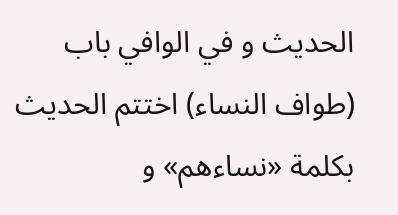الحديث و في الوافي باب (طواف النساء) اختتم الحديث بكلمة «نساءهم» و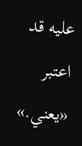عليه قد اعتبر «يعني.»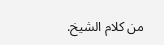من كلام الشيخ.